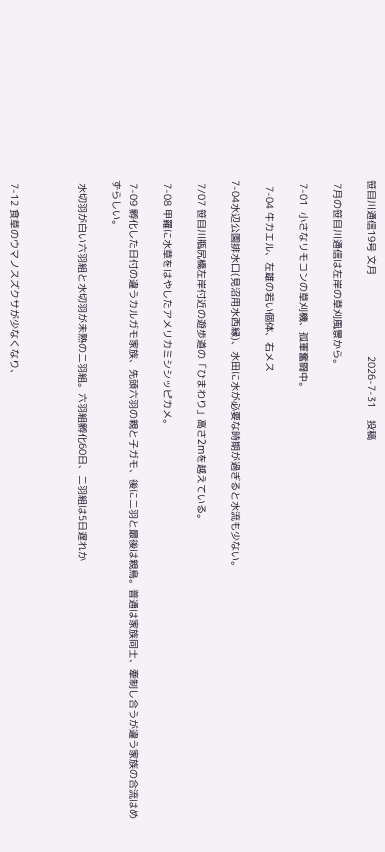笹目川通信19号 文月                           2026-7-31    投稿

 7月の笹目川通信は左岸の草刈風景から。

 7-01  小さなリモコンの草刈機、孤軍奮闘中。

  7-04 牛カエル、左雄の若い個体、右メス

7-04水辺公園排水口(見沼用水西縁)、水田に水が必要な時期が過ぎると水流も少ない。

 7/07 笹目川瓶尻橋左岸付近の遊歩道の「ひまわり」高さ2mを越えている。

 7-08 甲羅に水草をはやしたアメリカミシシッピカメ。

 7-09 孵化した日付の違うカルガモ家族、先頭六羽の親と子ガモ、後に二羽と最後は親鳥。普通は家族同士、牽制し合うが違う家族の合流はめずらしい。

 水切羽が白い六羽組と水切羽が未熟の二羽組。六羽組孵化60日、二羽組は5日遅れか



 7-12 食草のウマノスズクサが少なくなり、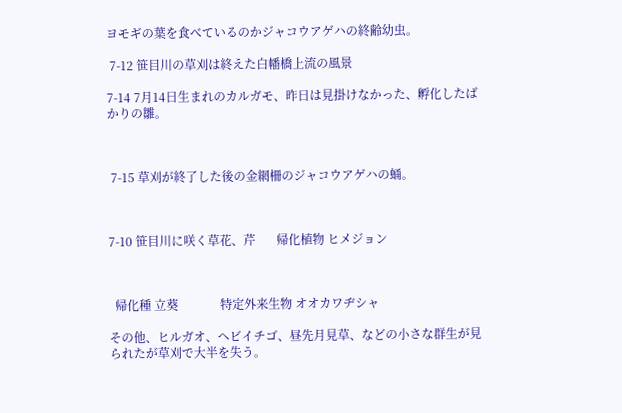ヨモギの葉を食べているのかジャコウアゲハの終齢幼虫。

 7-12 笹目川の草刈は終えた白幡橋上流の風景

7-14 7月14日生まれのカルガモ、昨日は見掛けなかった、孵化したばかりの雛。



 7-15 草刈が終了した後の金網柵のジャコウアゲハの蛹。



7-10 笹目川に咲く草花、芹       帰化植物 ヒメジョン



  帰化種 立葵              特定外来生物 オオカワヂシャ

その他、ヒルガオ、ヘビイチゴ、昼先月見草、などの小さな群生が見られたが草刈で大半を失う。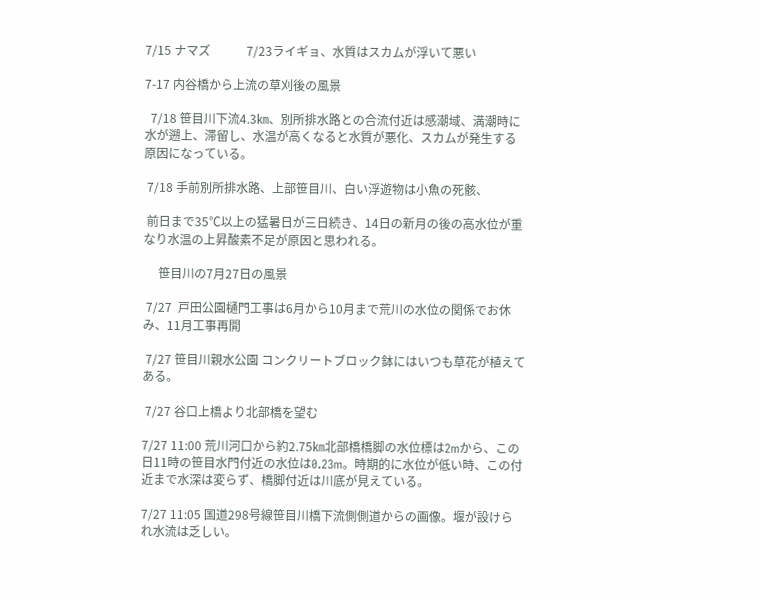7/15 ナマズ            7/23ライギョ、水質はスカムが浮いて悪い

7-17 内谷橋から上流の草刈後の風景

  7/18 笹目川下流4.3㎞、別所排水路との合流付近は感潮域、満潮時に水が遡上、滞留し、水温が高くなると水質が悪化、スカムが発生する原因になっている。

 7/18 手前別所排水路、上部笹目川、白い浮遊物は小魚の死骸、

 前日まで35℃以上の猛暑日が三日続き、14日の新月の後の高水位が重なり水温の上昇酸素不足が原因と思われる。

     笹目川の7月27日の風景

 7/27  戸田公園樋門工事は6月から10月まで荒川の水位の関係でお休み、11月工事再開

 7/27 笹目川親水公園 コンクリートブロック鉢にはいつも草花が植えてある。

 7/27 谷口上橋より北部橋を望む

7/27 11:00 荒川河口から約2.75㎞北部橋橋脚の水位標は2mから、この日11時の笹目水門付近の水位は0.23m。時期的に水位が低い時、この付近まで水深は変らず、橋脚付近は川底が見えている。

7/27 11:05 国道298号線笹目川橋下流側側道からの画像。堰が設けられ水流は乏しい。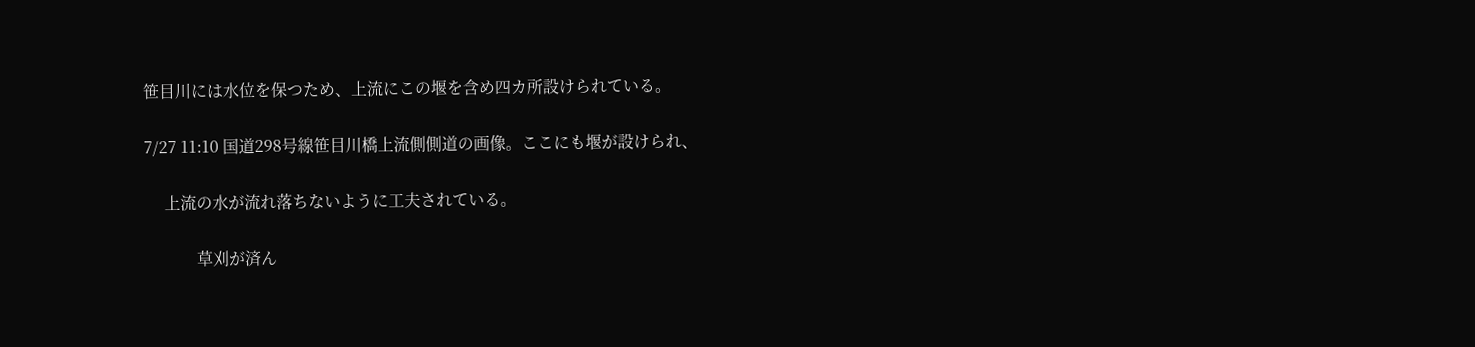笹目川には水位を保つため、上流にこの堰を含め四カ所設けられている。

7/27 11:10 国道298号線笹目川橋上流側側道の画像。ここにも堰が設けられ、

     上流の水が流れ落ちないように工夫されている。

             草刈が済ん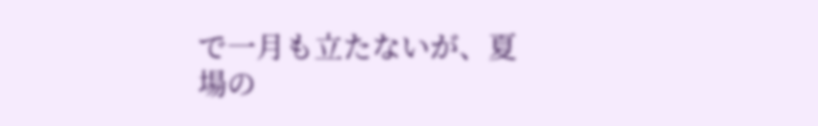で一月も立たないが、夏場の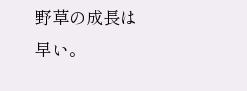野草の成長は早い。